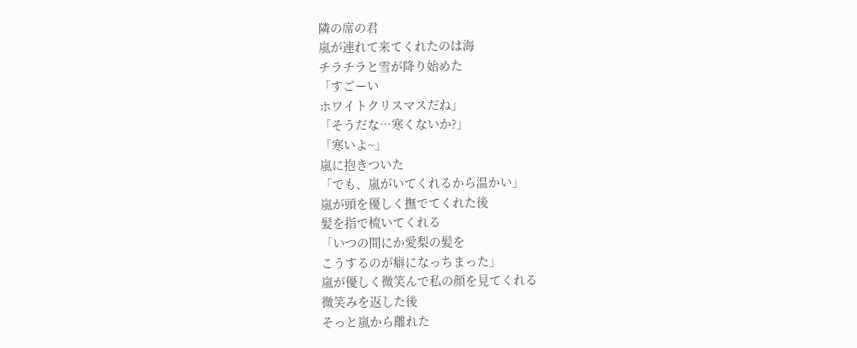隣の席の君
嵐が連れて来てくれたのは海
チラチラと雪が降り始めた
「すごーい
ホワイトクリスマスだね」
「そうだな…寒くないか?」
「寒いよ~」
嵐に抱きついた
「でも、嵐がいてくれるから温かい」
嵐が頭を優しく撫でてくれた後
髪を指で梳いてくれる
「いつの間にか愛梨の髪を
こうするのが癖になっちまった」
嵐が優しく微笑んで私の顔を見てくれる
微笑みを返した後
そっと嵐から離れた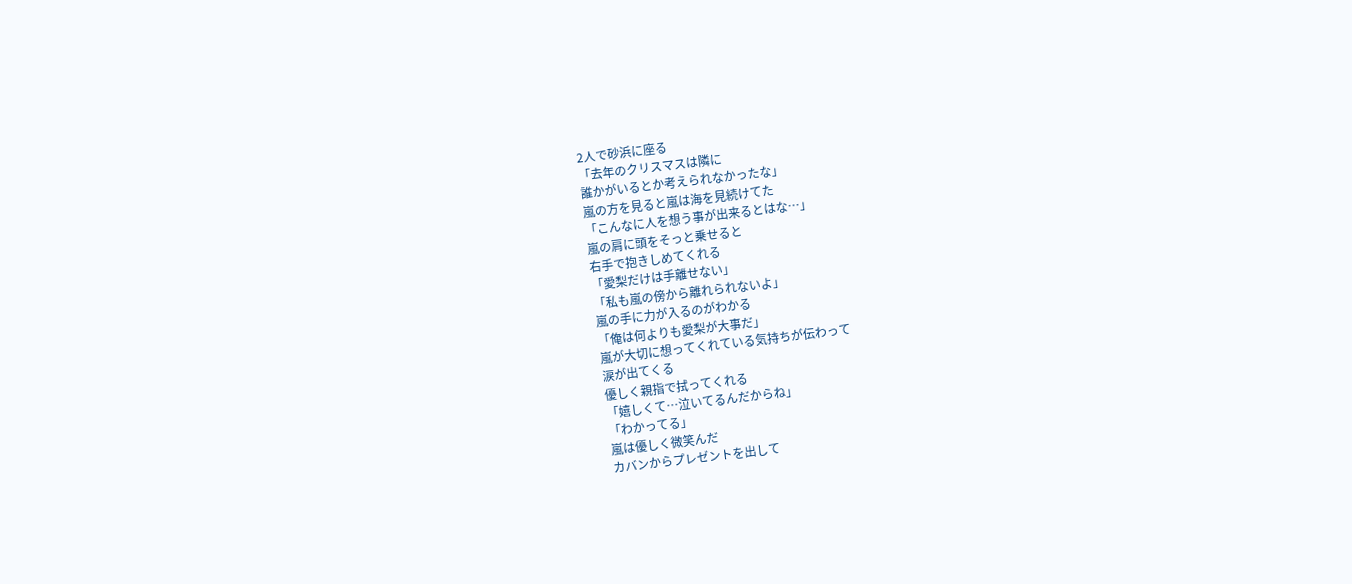2人で砂浜に座る
「去年のクリスマスは隣に
誰かがいるとか考えられなかったな」
嵐の方を見ると嵐は海を見続けてた
「こんなに人を想う事が出来るとはな…」
嵐の肩に頭をそっと乗せると
右手で抱きしめてくれる
「愛梨だけは手離せない」
「私も嵐の傍から離れられないよ」
嵐の手に力が入るのがわかる
「俺は何よりも愛梨が大事だ」
嵐が大切に想ってくれている気持ちが伝わって
涙が出てくる
優しく親指で拭ってくれる
「嬉しくて…泣いてるんだからね」
「わかってる」
嵐は優しく微笑んだ
カバンからプレゼントを出して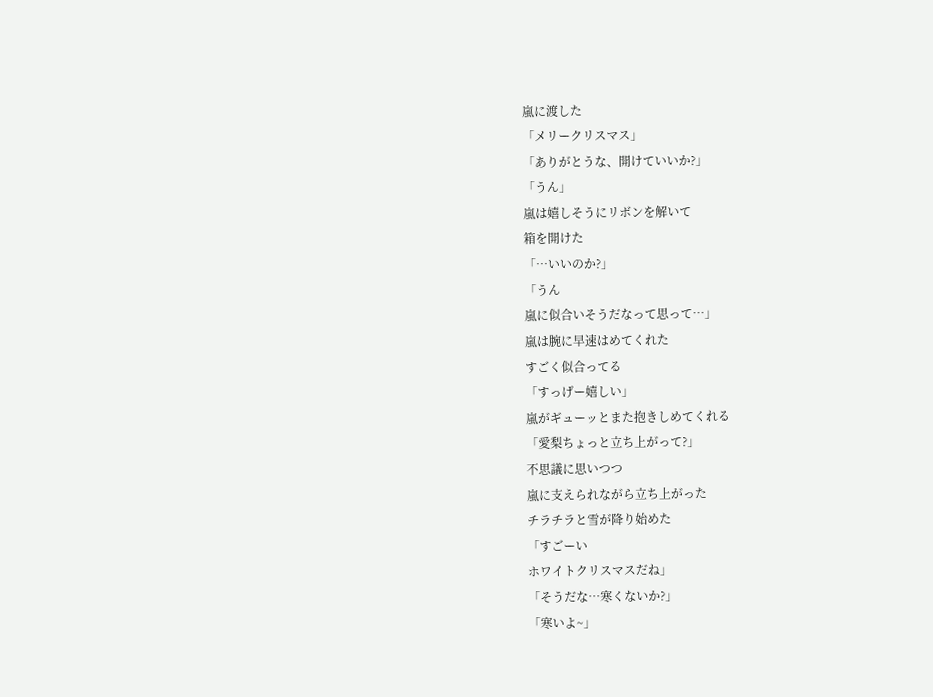嵐に渡した
「メリークリスマス」
「ありがとうな、開けていいか?」
「うん」
嵐は嬉しそうにリボンを解いて
箱を開けた
「…いいのか?」
「うん
嵐に似合いそうだなって思って…」
嵐は腕に早速はめてくれた
すごく似合ってる
「すっげー嬉しい」
嵐がギューッとまた抱きしめてくれる
「愛梨ちょっと立ち上がって?」
不思議に思いつつ
嵐に支えられながら立ち上がった
チラチラと雪が降り始めた
「すごーい
ホワイトクリスマスだね」
「そうだな…寒くないか?」
「寒いよ~」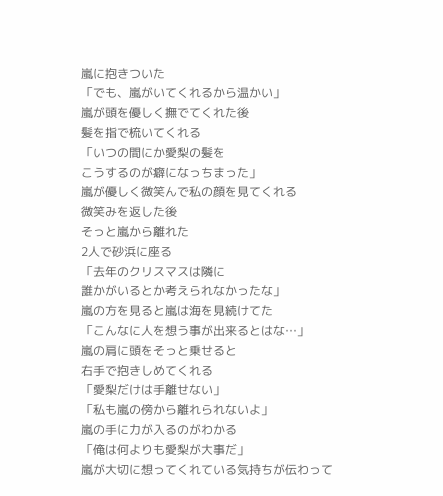嵐に抱きついた
「でも、嵐がいてくれるから温かい」
嵐が頭を優しく撫でてくれた後
髪を指で梳いてくれる
「いつの間にか愛梨の髪を
こうするのが癖になっちまった」
嵐が優しく微笑んで私の顔を見てくれる
微笑みを返した後
そっと嵐から離れた
2人で砂浜に座る
「去年のクリスマスは隣に
誰かがいるとか考えられなかったな」
嵐の方を見ると嵐は海を見続けてた
「こんなに人を想う事が出来るとはな…」
嵐の肩に頭をそっと乗せると
右手で抱きしめてくれる
「愛梨だけは手離せない」
「私も嵐の傍から離れられないよ」
嵐の手に力が入るのがわかる
「俺は何よりも愛梨が大事だ」
嵐が大切に想ってくれている気持ちが伝わって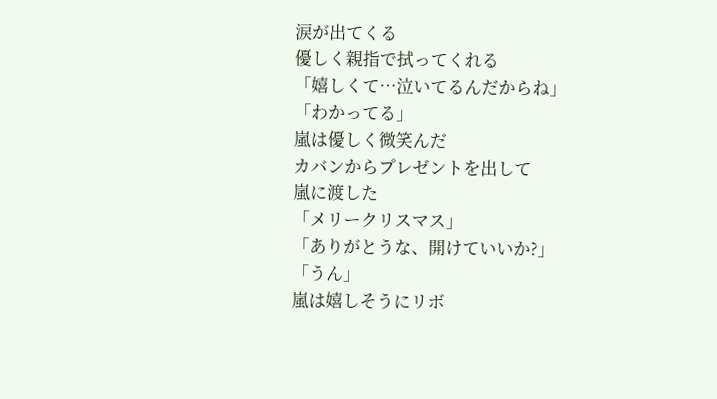涙が出てくる
優しく親指で拭ってくれる
「嬉しくて…泣いてるんだからね」
「わかってる」
嵐は優しく微笑んだ
カバンからプレゼントを出して
嵐に渡した
「メリークリスマス」
「ありがとうな、開けていいか?」
「うん」
嵐は嬉しそうにリボ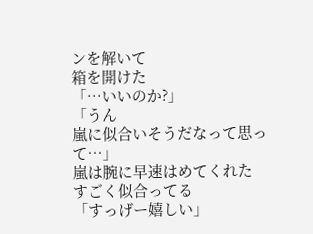ンを解いて
箱を開けた
「…いいのか?」
「うん
嵐に似合いそうだなって思って…」
嵐は腕に早速はめてくれた
すごく似合ってる
「すっげー嬉しい」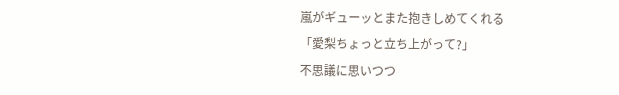嵐がギューッとまた抱きしめてくれる
「愛梨ちょっと立ち上がって?」
不思議に思いつつ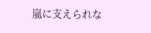嵐に支えられな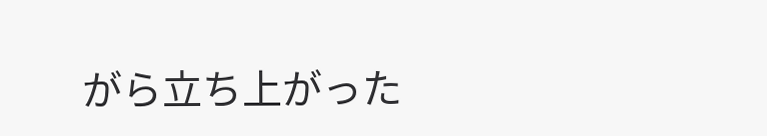がら立ち上がった